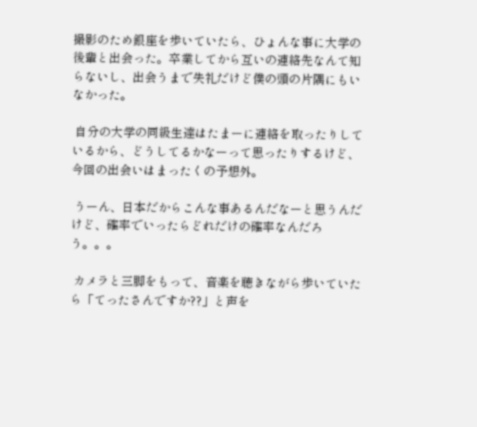撮影のため銀座を歩いていたら、ひょんな事に大学の後輩と出会った。卒業してから互いの連絡先なんて知らないし、出会うまで失礼だけど僕の頭の片隅にもいなかった。

 自分の大学の同級生達はたまーに連絡を取ったりしているから、どうしてるかなーって思ったりするけど、今回の出会いはまったくの予想外。

 うーん、日本だからこんな事あるんだなーと思うんだけど、確率でいったらどれだけの確率なんだろう。。。

 カメラと三脚をもって、音楽を聴きながら歩いていたら「てったさんですか??」と声を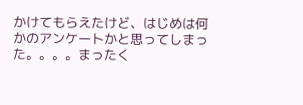かけてもらえたけど、はじめは何かのアンケートかと思ってしまった。。。。まったく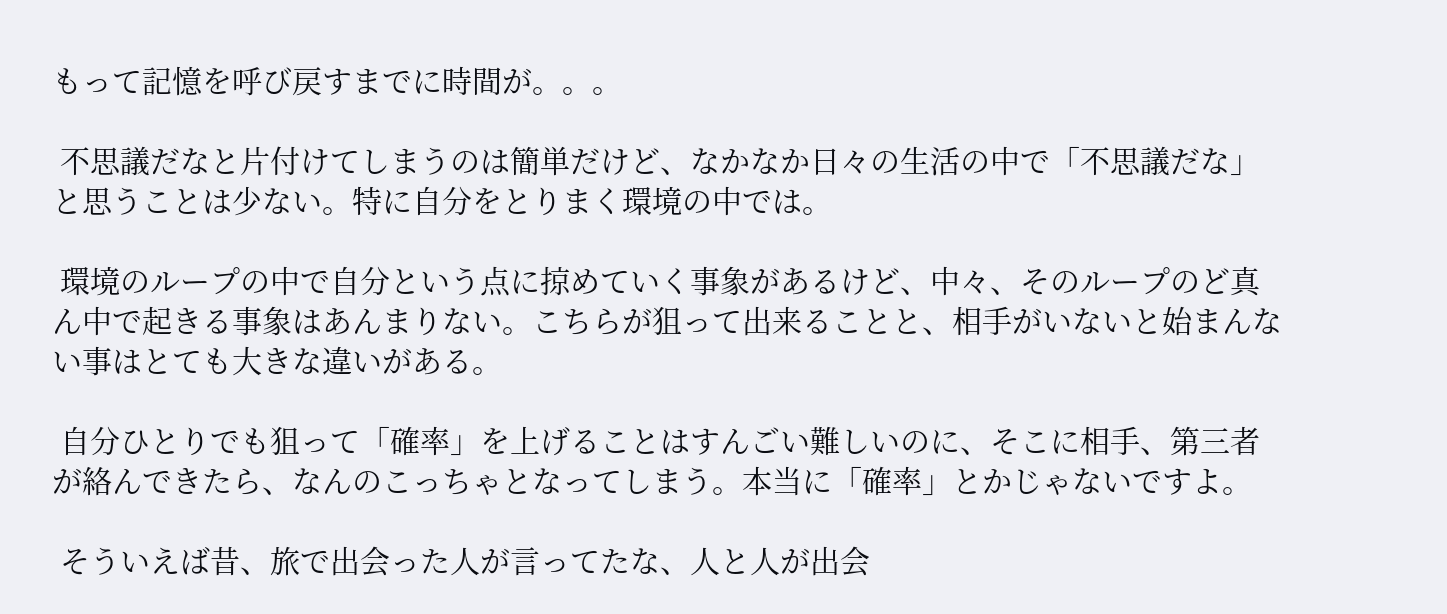もって記憶を呼び戻すまでに時間が。。。

 不思議だなと片付けてしまうのは簡単だけど、なかなか日々の生活の中で「不思議だな」と思うことは少ない。特に自分をとりまく環境の中では。

 環境のループの中で自分という点に掠めていく事象があるけど、中々、そのループのど真ん中で起きる事象はあんまりない。こちらが狙って出来ることと、相手がいないと始まんない事はとても大きな違いがある。

 自分ひとりでも狙って「確率」を上げることはすんごい難しいのに、そこに相手、第三者が絡んできたら、なんのこっちゃとなってしまう。本当に「確率」とかじゃないですよ。

 そういえば昔、旅で出会った人が言ってたな、人と人が出会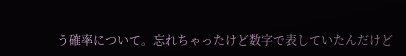う確率について。忘れちゃったけど数字で表していたんだけど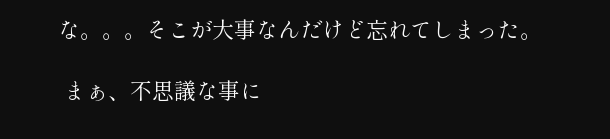な。。。そこが大事なんだけど忘れてしまった。

 まぁ、不思議な事に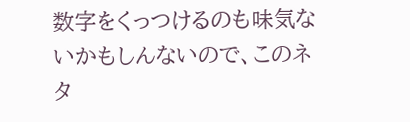数字をくっつけるのも味気ないかもしんないので、このネタ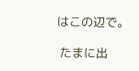はこの辺で。

 たまに出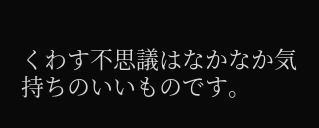くわす不思議はなかなか気持ちのいいものです。